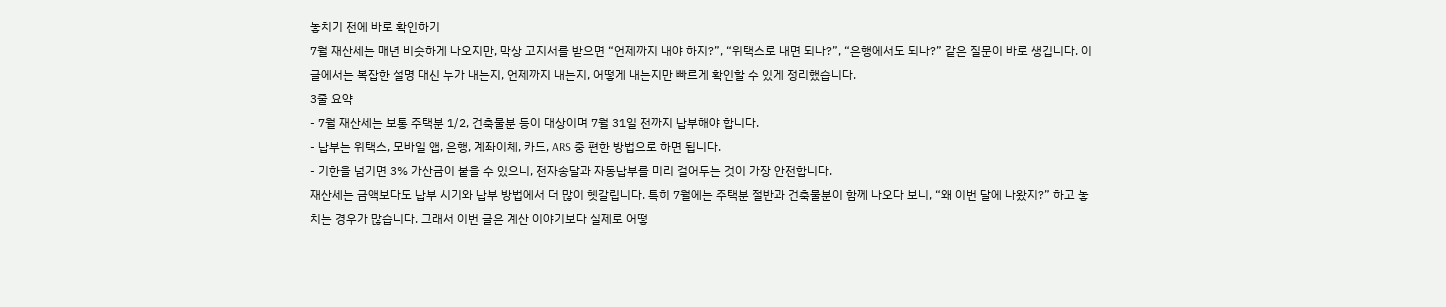놓치기 전에 바로 확인하기
7월 재산세는 매년 비슷하게 나오지만, 막상 고지서를 받으면 “언제까지 내야 하지?”, “위택스로 내면 되나?”, “은행에서도 되나?” 같은 질문이 바로 생깁니다. 이 글에서는 복잡한 설명 대신 누가 내는지, 언제까지 내는지, 어떻게 내는지만 빠르게 확인할 수 있게 정리했습니다.
3줄 요약
- 7월 재산세는 보통 주택분 1/2, 건축물분 등이 대상이며 7월 31일 전까지 납부해야 합니다.
- 납부는 위택스, 모바일 앱, 은행, 계좌이체, 카드, ARS 중 편한 방법으로 하면 됩니다.
- 기한을 넘기면 3% 가산금이 붙을 수 있으니, 전자송달과 자동납부를 미리 걸어두는 것이 가장 안전합니다.
재산세는 금액보다도 납부 시기와 납부 방법에서 더 많이 헷갈립니다. 특히 7월에는 주택분 절반과 건축물분이 함께 나오다 보니, “왜 이번 달에 나왔지?” 하고 놓치는 경우가 많습니다. 그래서 이번 글은 계산 이야기보다 실제로 어떻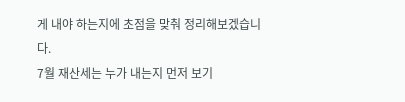게 내야 하는지에 초점을 맞춰 정리해보겠습니다.
7월 재산세는 누가 내는지 먼저 보기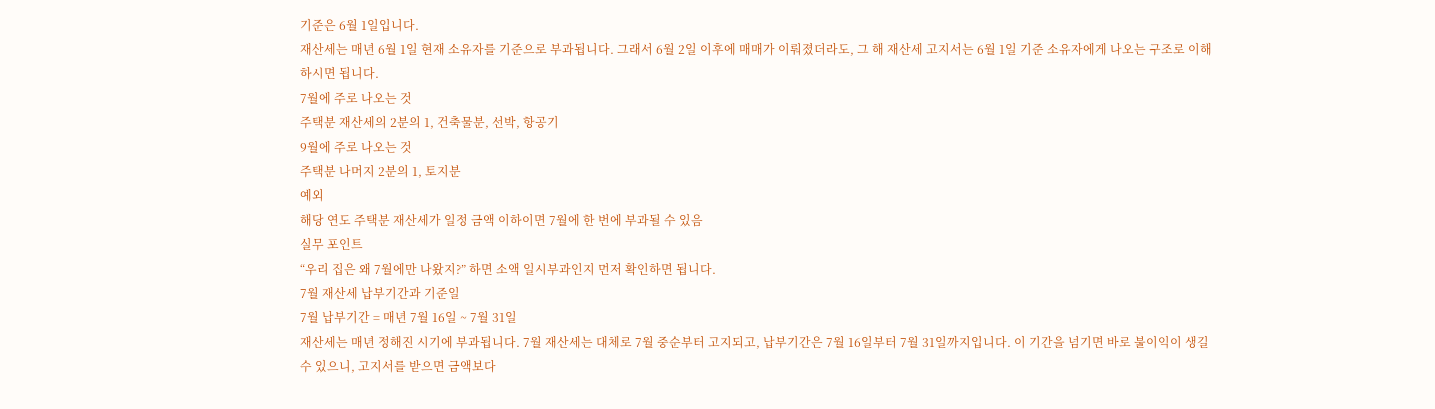기준은 6월 1일입니다.
재산세는 매년 6월 1일 현재 소유자를 기준으로 부과됩니다. 그래서 6월 2일 이후에 매매가 이뤄졌더라도, 그 해 재산세 고지서는 6월 1일 기준 소유자에게 나오는 구조로 이해하시면 됩니다.
7월에 주로 나오는 것
주택분 재산세의 2분의 1, 건축물분, 선박, 항공기
9월에 주로 나오는 것
주택분 나머지 2분의 1, 토지분
예외
해당 연도 주택분 재산세가 일정 금액 이하이면 7월에 한 번에 부과될 수 있음
실무 포인트
“우리 집은 왜 7월에만 나왔지?” 하면 소액 일시부과인지 먼저 확인하면 됩니다.
7월 재산세 납부기간과 기준일
7월 납부기간 = 매년 7월 16일 ~ 7월 31일
재산세는 매년 정해진 시기에 부과됩니다. 7월 재산세는 대체로 7월 중순부터 고지되고, 납부기간은 7월 16일부터 7월 31일까지입니다. 이 기간을 넘기면 바로 불이익이 생길 수 있으니, 고지서를 받으면 금액보다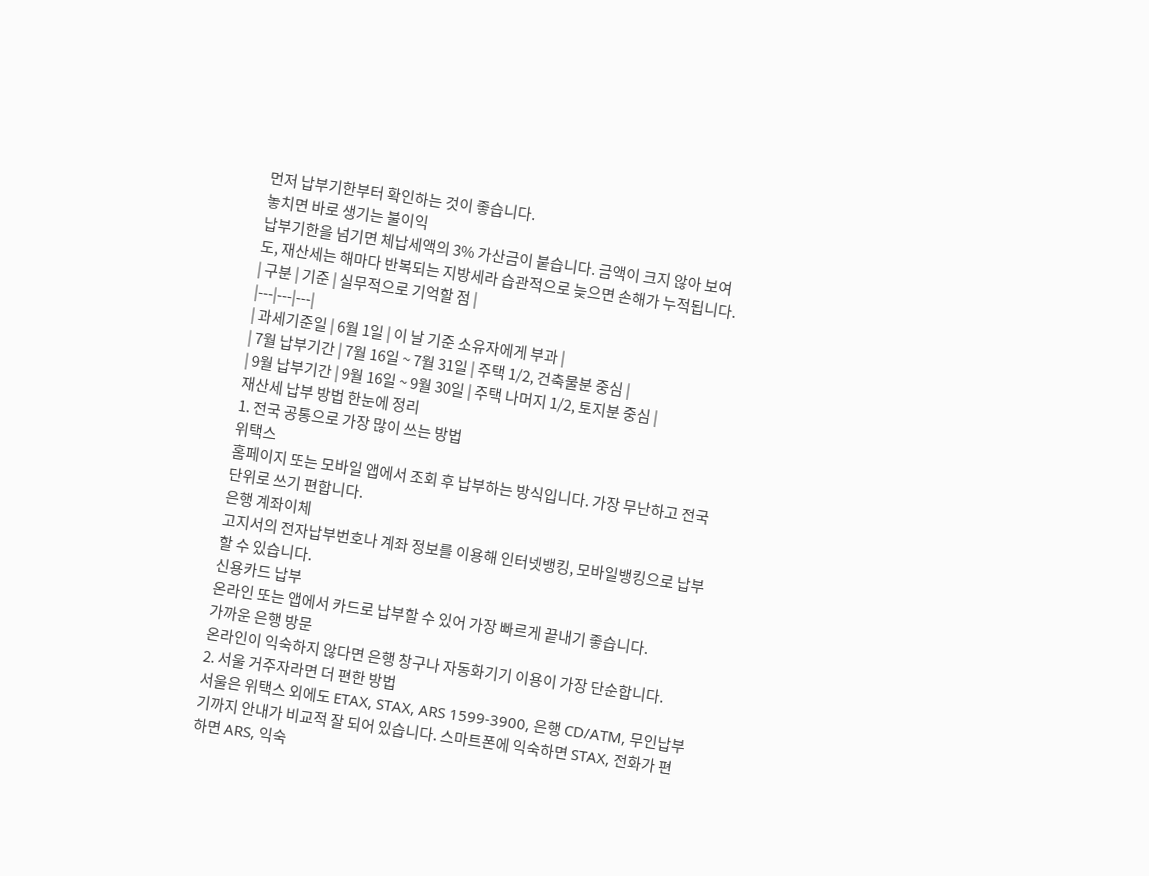먼저 납부기한부터 확인하는 것이 좋습니다.
놓치면 바로 생기는 불이익
납부기한을 넘기면 체납세액의 3% 가산금이 붙습니다. 금액이 크지 않아 보여도, 재산세는 해마다 반복되는 지방세라 습관적으로 늦으면 손해가 누적됩니다.
| 구분 | 기준 | 실무적으로 기억할 점 |
|---|---|---|
| 과세기준일 | 6월 1일 | 이 날 기준 소유자에게 부과 |
| 7월 납부기간 | 7월 16일 ~ 7월 31일 | 주택 1/2, 건축물분 중심 |
| 9월 납부기간 | 9월 16일 ~ 9월 30일 | 주택 나머지 1/2, 토지분 중심 |
재산세 납부 방법 한눈에 정리
1. 전국 공통으로 가장 많이 쓰는 방법
위택스
홈페이지 또는 모바일 앱에서 조회 후 납부하는 방식입니다. 가장 무난하고 전국 단위로 쓰기 편합니다.
은행 계좌이체
고지서의 전자납부번호나 계좌 정보를 이용해 인터넷뱅킹, 모바일뱅킹으로 납부할 수 있습니다.
신용카드 납부
온라인 또는 앱에서 카드로 납부할 수 있어 가장 빠르게 끝내기 좋습니다.
가까운 은행 방문
온라인이 익숙하지 않다면 은행 창구나 자동화기기 이용이 가장 단순합니다.
2. 서울 거주자라면 더 편한 방법
서울은 위택스 외에도 ETAX, STAX, ARS 1599-3900, 은행 CD/ATM, 무인납부기까지 안내가 비교적 잘 되어 있습니다. 스마트폰에 익숙하면 STAX, 전화가 편하면 ARS, 익숙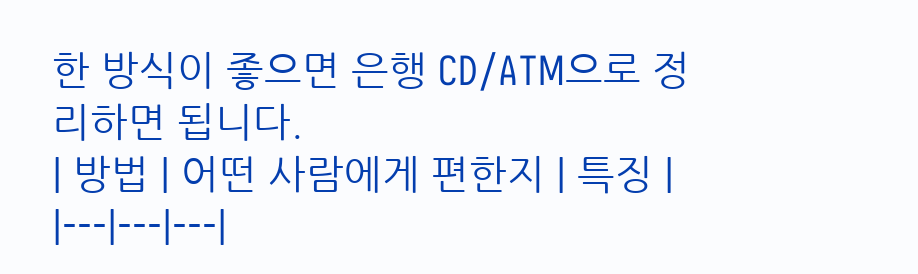한 방식이 좋으면 은행 CD/ATM으로 정리하면 됩니다.
| 방법 | 어떤 사람에게 편한지 | 특징 |
|---|---|---|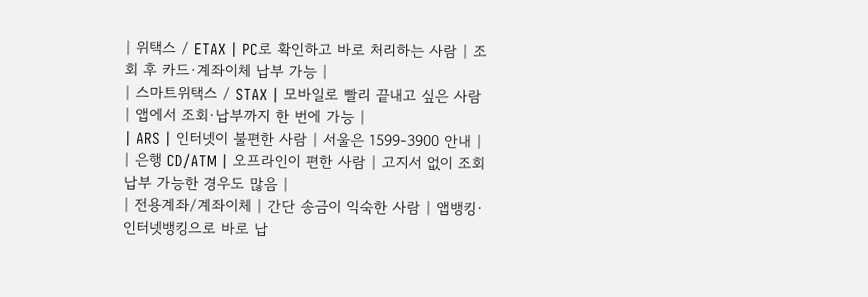| 위택스 / ETAX | PC로 확인하고 바로 처리하는 사람 | 조회 후 카드·계좌이체 납부 가능 |
| 스마트위택스 / STAX | 모바일로 빨리 끝내고 싶은 사람 | 앱에서 조회·납부까지 한 번에 가능 |
| ARS | 인터넷이 불편한 사람 | 서울은 1599-3900 안내 |
| 은행 CD/ATM | 오프라인이 편한 사람 | 고지서 없이 조회 납부 가능한 경우도 많음 |
| 전용계좌/계좌이체 | 간단 송금이 익숙한 사람 | 앱뱅킹·인터넷뱅킹으로 바로 납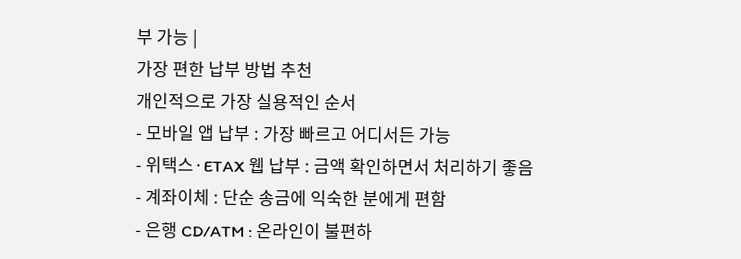부 가능 |
가장 편한 납부 방법 추천
개인적으로 가장 실용적인 순서
- 모바일 앱 납부 : 가장 빠르고 어디서든 가능
- 위택스·ETAX 웹 납부 : 금액 확인하면서 처리하기 좋음
- 계좌이체 : 단순 송금에 익숙한 분에게 편함
- 은행 CD/ATM : 온라인이 불편하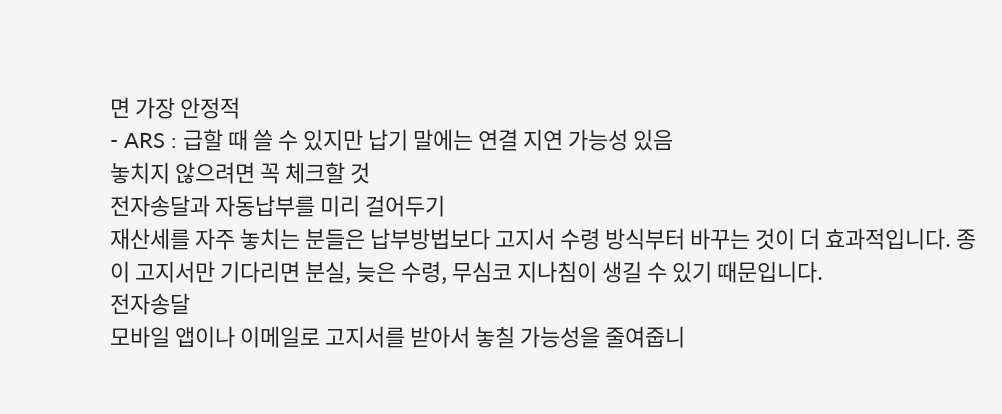면 가장 안정적
- ARS : 급할 때 쓸 수 있지만 납기 말에는 연결 지연 가능성 있음
놓치지 않으려면 꼭 체크할 것
전자송달과 자동납부를 미리 걸어두기
재산세를 자주 놓치는 분들은 납부방법보다 고지서 수령 방식부터 바꾸는 것이 더 효과적입니다. 종이 고지서만 기다리면 분실, 늦은 수령, 무심코 지나침이 생길 수 있기 때문입니다.
전자송달
모바일 앱이나 이메일로 고지서를 받아서 놓칠 가능성을 줄여줍니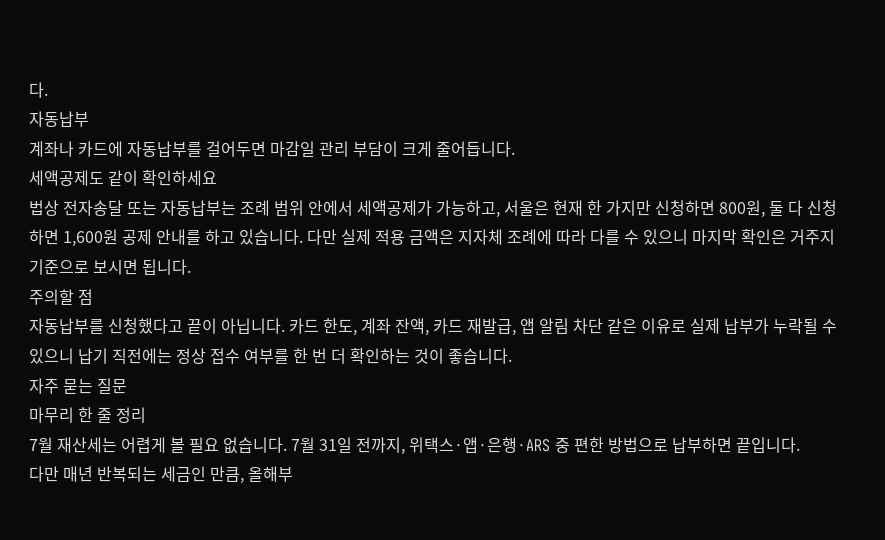다.
자동납부
계좌나 카드에 자동납부를 걸어두면 마감일 관리 부담이 크게 줄어듭니다.
세액공제도 같이 확인하세요
법상 전자송달 또는 자동납부는 조례 범위 안에서 세액공제가 가능하고, 서울은 현재 한 가지만 신청하면 800원, 둘 다 신청하면 1,600원 공제 안내를 하고 있습니다. 다만 실제 적용 금액은 지자체 조례에 따라 다를 수 있으니 마지막 확인은 거주지 기준으로 보시면 됩니다.
주의할 점
자동납부를 신청했다고 끝이 아닙니다. 카드 한도, 계좌 잔액, 카드 재발급, 앱 알림 차단 같은 이유로 실제 납부가 누락될 수 있으니 납기 직전에는 정상 접수 여부를 한 번 더 확인하는 것이 좋습니다.
자주 묻는 질문
마무리 한 줄 정리
7월 재산세는 어렵게 볼 필요 없습니다. 7월 31일 전까지, 위택스·앱·은행·ARS 중 편한 방법으로 납부하면 끝입니다.
다만 매년 반복되는 세금인 만큼, 올해부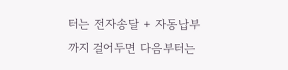터는 전자송달 + 자동납부까지 걸어두면 다음부터는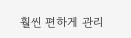훨씬 편하게 관리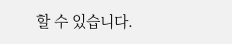할 수 있습니다.